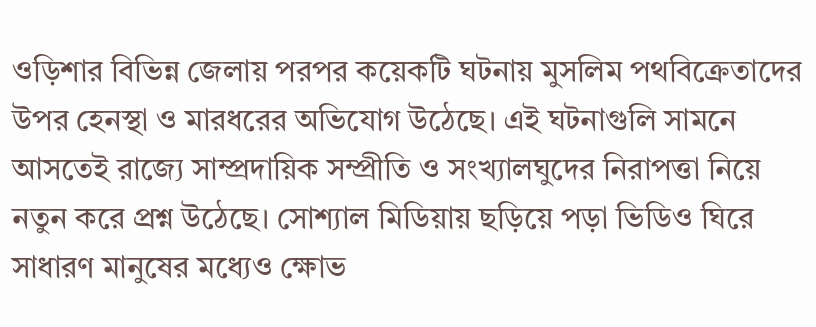ওড়িশার বিভিন্ন জেলায় পরপর কয়েকটি ঘটনায় মুসলিম পথবিক্রেতাদের উপর হেনস্থা ও মারধরের অভিযোগ উঠেছে। এই ঘটনাগুলি সামনে আসতেই রাজ্যে সাম্প্রদায়িক সম্প্রীতি ও সংখ্যালঘুদের নিরাপত্তা নিয়ে নতুন করে প্রশ্ন উঠেছে। সোশ্যাল মিডিয়ায় ছড়িয়ে পড়া ভিডিও ঘিরে সাধারণ মানুষের মধ্যেও ক্ষোভ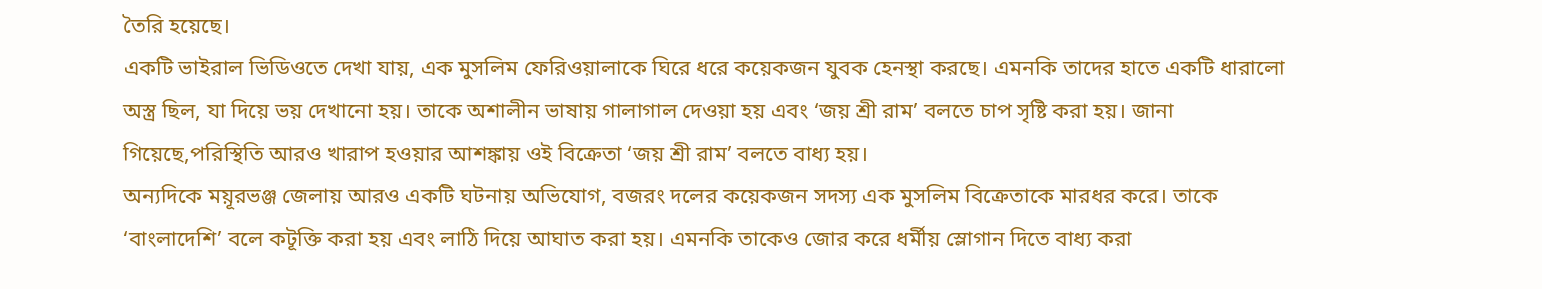তৈরি হয়েছে।
একটি ভাইরাল ভিডিওতে দেখা যায়, এক মুসলিম ফেরিওয়ালাকে ঘিরে ধরে কয়েকজন যুবক হেনস্থা করছে। এমনকি তাদের হাতে একটি ধারালো অস্ত্র ছিল, যা দিয়ে ভয় দেখানো হয়। তাকে অশালীন ভাষায় গালাগাল দেওয়া হয় এবং ‘জয় শ্রী রাম’ বলতে চাপ সৃষ্টি করা হয়। জানা গিয়েছে,পরিস্থিতি আরও খারাপ হওয়ার আশঙ্কায় ওই বিক্রেতা ‘জয় শ্রী রাম’ বলতে বাধ্য হয়।
অন্যদিকে ময়ূরভঞ্জ জেলায় আরও একটি ঘটনায় অভিযোগ, বজরং দলের কয়েকজন সদস্য এক মুসলিম বিক্রেতাকে মারধর করে। তাকে ‘বাংলাদেশি’ বলে কটূক্তি করা হয় এবং লাঠি দিয়ে আঘাত করা হয়। এমনকি তাকেও জোর করে ধর্মীয় স্লোগান দিতে বাধ্য করা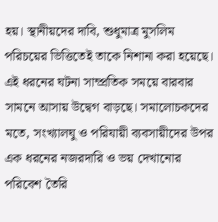হয়। স্থানীয়দের দাবি, শুধুমাত্র মুসলিম পরিচয়ের ভিত্তিতেই তাকে নিশানা করা হয়েছে।
এই ধরনের ঘটনা সাম্প্রতিক সময়ে বারবার সামনে আসায় উদ্বেগ বাড়ছে। সমালোচকদের মতে, সংখ্যালঘু ও পরিযায়ী ব্যবসায়ীদের উপর এক ধরনের নজরদারি ও ভয় দেখানোর পরিবেশ তৈরি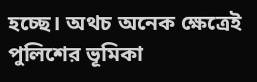হচ্ছে। অথচ অনেক ক্ষেত্রেই পুলিশের ভূমিকা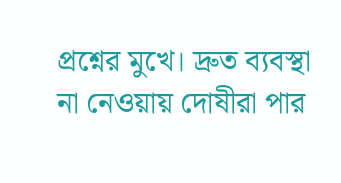প্রশ্নের মুখে। দ্রুত ব্যবস্থা না নেওয়ায় দোষীরা পার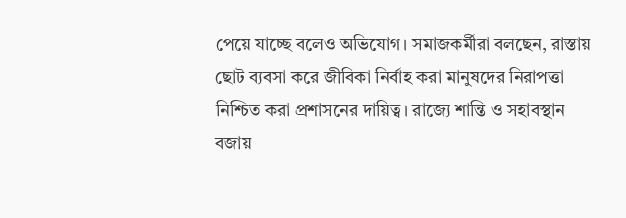পেয়ে যাচ্ছে বলেও অভিযোগ। সমাজকর্মীরা বলছেন, রাস্তায় ছোট ব্যবসা করে জীবিকা নির্বাহ করা মানুষদের নিরাপত্তা নিশ্চিত করা প্রশাসনের দায়িত্ব। রাজ্যে শান্তি ও সহাবস্থান বজায়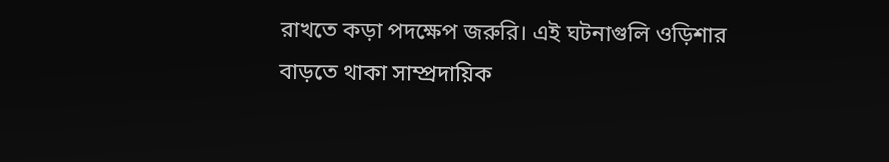রাখতে কড়া পদক্ষেপ জরুরি। এই ঘটনাগুলি ওড়িশার বাড়তে থাকা সাম্প্রদায়িক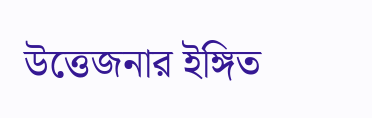উত্তেজনার ইঙ্গিত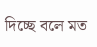দিচ্ছে বলে মত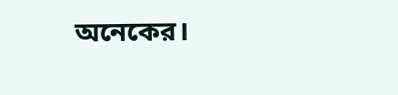অনেকের।